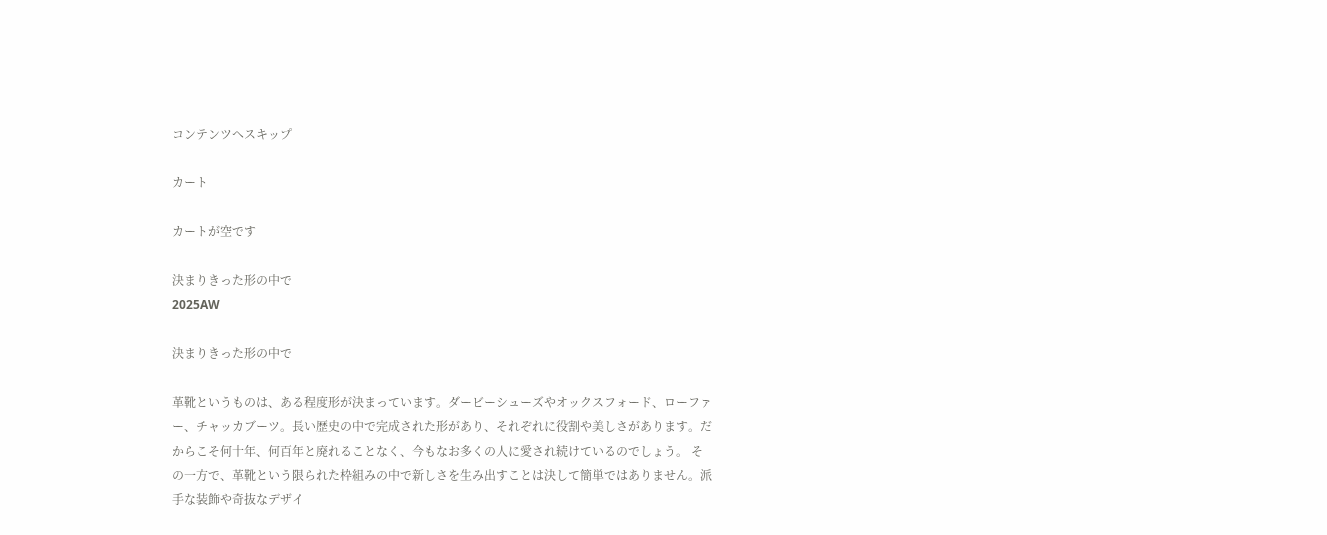コンテンツへスキップ

カート

カートが空です

決まりきった形の中で
2025AW

決まりきった形の中で

革靴というものは、ある程度形が決まっています。ダービーシューズやオックスフォード、ローファー、チャッカブーツ。長い歴史の中で完成された形があり、それぞれに役割や美しさがあります。だからこそ何十年、何百年と廃れることなく、今もなお多くの人に愛され続けているのでしょう。 その一方で、革靴という限られた枠組みの中で新しさを生み出すことは決して簡単ではありません。派手な装飾や奇抜なデザイ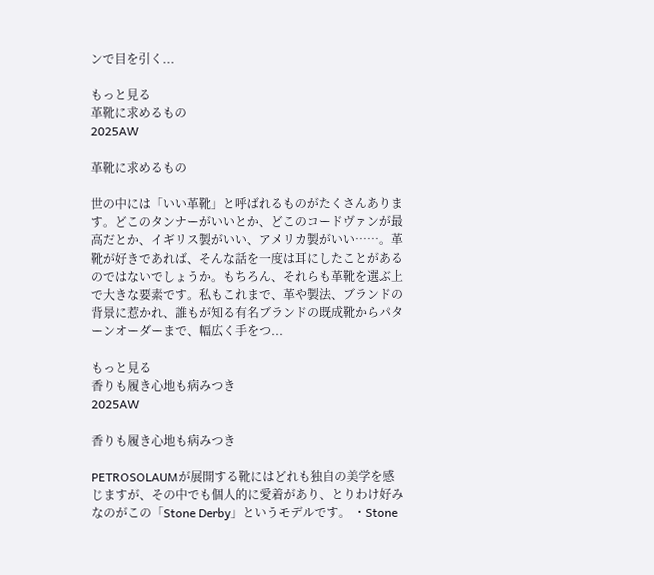ンで目を引く...

もっと見る
革靴に求めるもの
2025AW

革靴に求めるもの

世の中には「いい革靴」と呼ばれるものがたくさんあります。どこのタンナーがいいとか、どこのコードヴァンが最高だとか、イギリス製がいい、アメリカ製がいい……。革靴が好きであれば、そんな話を一度は耳にしたことがあるのではないでしょうか。もちろん、それらも革靴を選ぶ上で大きな要素です。私もこれまで、革や製法、ブランドの背景に惹かれ、誰もが知る有名ブランドの既成靴からパターンオーダーまで、幅広く手をつ...

もっと見る
香りも履き心地も病みつき
2025AW

香りも履き心地も病みつき

PETROSOLAUMが展開する靴にはどれも独自の美学を感じますが、その中でも個人的に愛着があり、とりわけ好みなのがこの「Stone Derby」というモデルです。 ・Stone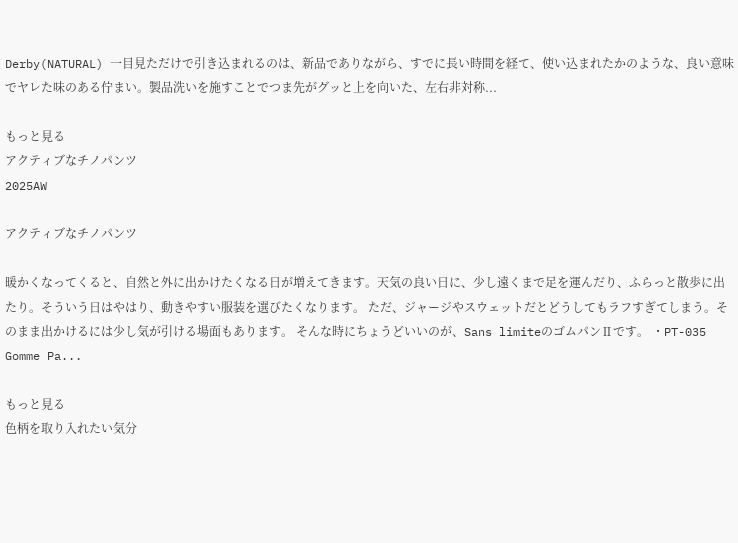Derby(NATURAL) 一目見ただけで引き込まれるのは、新品でありながら、すでに長い時間を経て、使い込まれたかのような、良い意味でヤレた味のある佇まい。製品洗いを施すことでつま先がグッと上を向いた、左右非対称...

もっと見る
アクティブなチノパンツ
2025AW

アクティブなチノパンツ

暖かくなってくると、自然と外に出かけたくなる日が増えてきます。天気の良い日に、少し遠くまで足を運んだり、ふらっと散歩に出たり。そういう日はやはり、動きやすい服装を選びたくなります。 ただ、ジャージやスウェットだとどうしてもラフすぎてしまう。そのまま出かけるには少し気が引ける場面もあります。 そんな時にちょうどいいのが、Sans limiteのゴムパンⅡです。 ・PT-035 Gomme Pa...

もっと見る
色柄を取り入れたい気分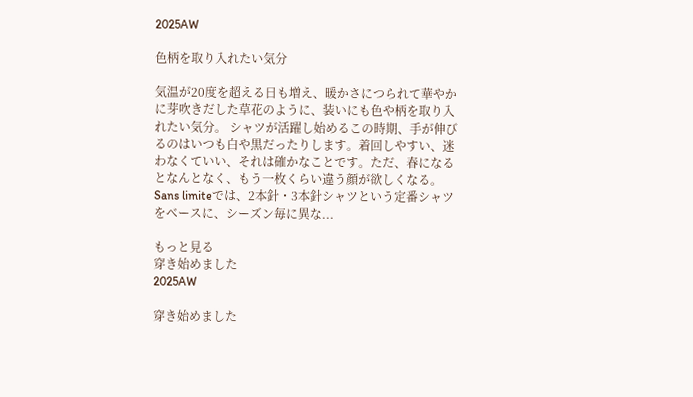2025AW

色柄を取り入れたい気分

気温が20度を超える日も増え、暖かさにつられて華やかに芽吹きだした草花のように、装いにも色や柄を取り入れたい気分。 シャツが活躍し始めるこの時期、手が伸びるのはいつも白や黒だったりします。着回しやすい、迷わなくていい、それは確かなことです。ただ、春になるとなんとなく、もう一枚くらい違う顔が欲しくなる。Sans limiteでは、2本針・3本針シャツという定番シャツをベースに、シーズン毎に異な...

もっと見る
穿き始めました
2025AW

穿き始めました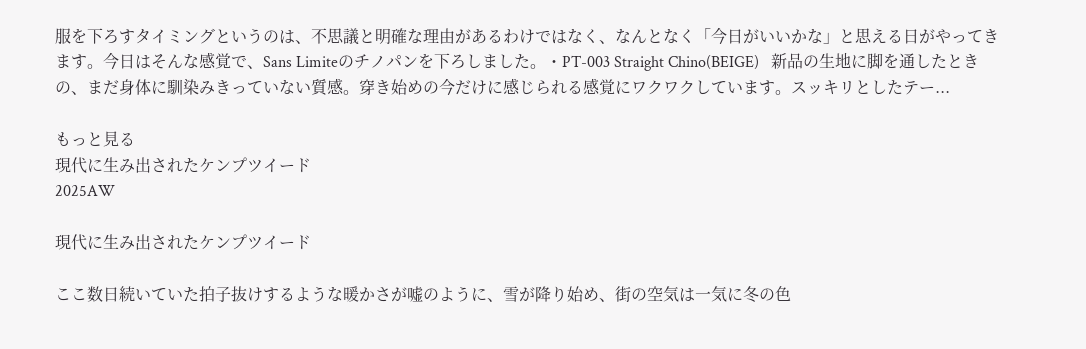服を下ろすタイミングというのは、不思議と明確な理由があるわけではなく、なんとなく「今日がいいかな」と思える日がやってきます。今日はそんな感覚で、Sans Limiteのチノパンを下ろしました。・PT-003 Straight Chino(BEIGE)   新品の生地に脚を通したときの、まだ身体に馴染みきっていない質感。穿き始めの今だけに感じられる感覚にワクワクしています。スッキリとしたテー...

もっと見る
現代に生み出されたケンプツイード
2025AW

現代に生み出されたケンプツイード

ここ数日続いていた拍子抜けするような暖かさが嘘のように、雪が降り始め、街の空気は一気に冬の色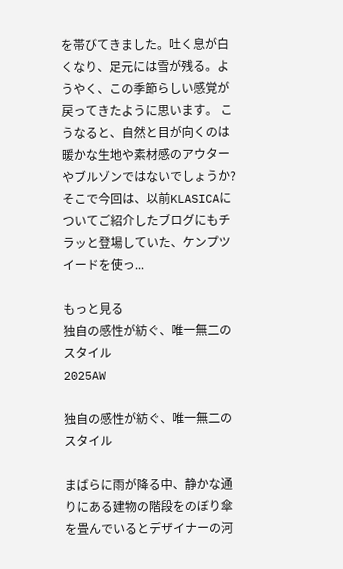を帯びてきました。吐く息が白くなり、足元には雪が残る。ようやく、この季節らしい感覚が戻ってきたように思います。 こうなると、自然と目が向くのは暖かな生地や素材感のアウターやブルゾンではないでしょうか?そこで今回は、以前KLASICAについてご紹介したブログにもチラッと登場していた、ケンプツイードを使っ...

もっと見る
独自の感性が紡ぐ、唯一無二のスタイル
2025AW

独自の感性が紡ぐ、唯一無二のスタイル

まばらに雨が降る中、静かな通りにある建物の階段をのぼり傘を畳んでいるとデザイナーの河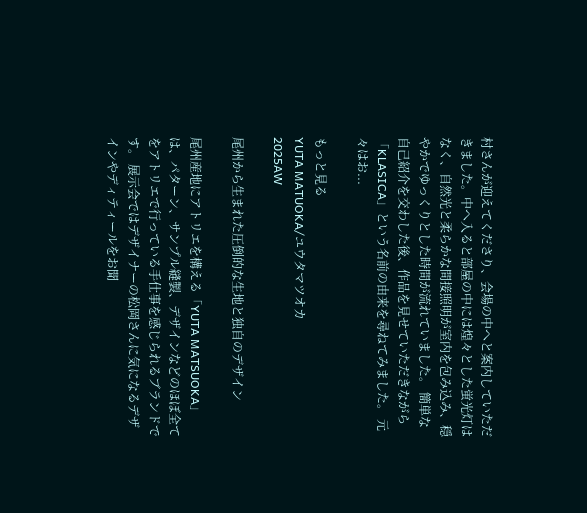村さんが迎えてくださり、会場の中へと案内していただきました。中へ入ると部屋の中には煌々とした蛍光灯はなく、自然光と柔らかな間接照明が室内を包み込み、穏やかでゆっくりとした時間が流れていました。 簡単な自己紹介を交わした後、作品を見せていただきながら「KLASICA」という名前の由来を尋ねてみました。 元々はお...

もっと見る
YUTA MATUOKA/ユウタマツオカ
2025AW

尾州から生まれた圧倒的な生地と独自のデザイン

尾州産地にアトリエを構える「YUTA MATSUOKA」は、パターン、サンプル縫製、デザインなどのほぼ全てをアトリエで行っている手仕事を感じられるブランドです。 展示会ではデザイナーの松岡さんに気になるデザインやディティールをお聞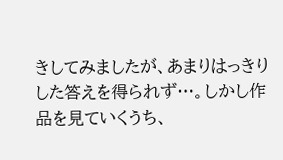きしてみましたが、あまりはっきりした答えを得られず…。しかし作品を見ていくうち、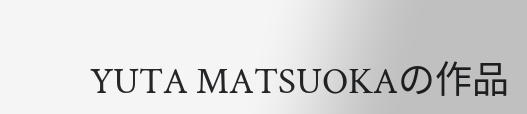YUTA MATSUOKAの作品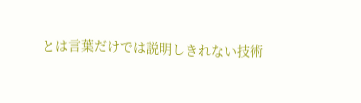とは言葉だけでは説明しきれない技術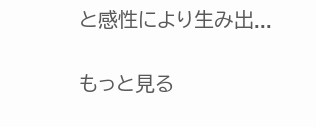と感性により生み出...

もっと見る